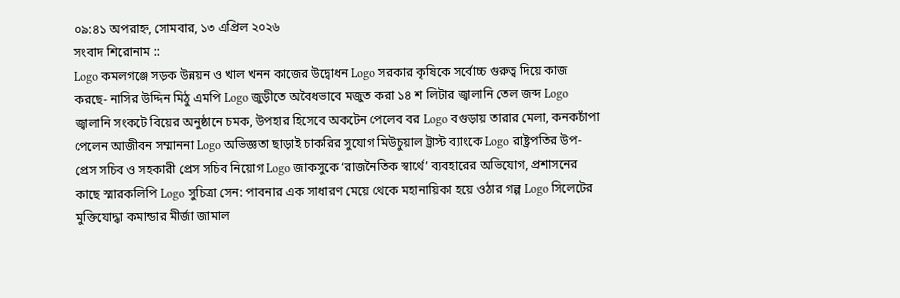০৯:৪১ অপরাহ্ন, সোমবার, ১৩ এপ্রিল ২০২৬
সংবাদ শিরোনাম ::
Logo কমলগঞ্জে সড়ক উন্নয়ন ও খাল খনন কাজের উদ্বোধন Logo সরকার কৃষিকে সর্বোচ্চ গুরুত্ব দিয়ে কাজ করছে- নাসির উদ্দিন মিঠু এমপি Logo জুড়ীতে অবৈধভাবে মজুত করা ১৪ শ লিটার জ্বালানি তেল জব্দ Logo জ্বালানি সংকটে বিয়ের অনুষ্ঠানে চমক, উপহার হিসেবে অকটেন পেলেব বর Logo বগুড়ায় তারার মেলা, কনকচাঁপা পেলেন আজীবন সম্মাননা Logo অভিজ্ঞতা ছাড়াই চাকরির সুযোগ মিউচুয়াল ট্রাস্ট ব্যাংকে Logo রাষ্ট্রপতির উপ-প্রেস সচিব ও সহকারী প্রেস সচিব নিয়োগ Logo জাকসুকে ‘রাজনৈতিক স্বার্থে’ ব্যবহারের অভিযোগ, প্রশাসনের কাছে স্মারকলিপি Logo সুচিত্রা সেন: পাবনার এক সাধারণ মেয়ে থেকে মহানায়িকা হয়ে ওঠার গল্প Logo সিলেটের মুক্তিযোদ্ধা কমান্ডার মীর্জা জামাল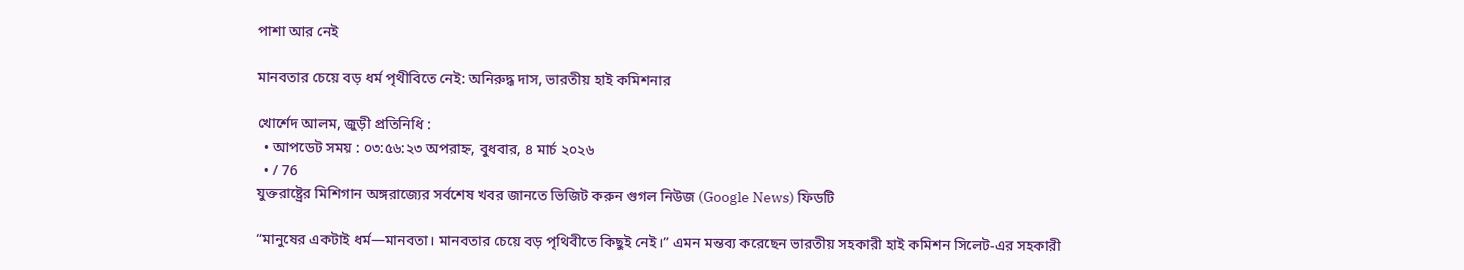পাশা আর নেই

মানবতার চেয়ে বড় ধর্ম পৃথীবিতে নেই: অনিরুদ্ধ দাস, ভারতীয় হাই কমিশনার

খোর্শেদ আলম, জুড়ী প্রতিনিধি :
  • আপডেট সময় : ০৩:৫৬:২৩ অপরাহ্ন, বুধবার, ৪ মার্চ ২০২৬
  • / 76
যুক্তরাষ্ট্রের মিশিগান অঙ্গরাজ্যের সর্বশেষ খবর জানতে ভিজিট করুন গুগল নিউজ (Google News) ফিডটি

“মানুষের একটাই ধর্ম—মানবতা। মানবতার চেয়ে বড় পৃথিবীতে কিছুই নেই।” এমন মন্তব্য করেছেন ভারতীয় সহকারী হাই কমিশন সিলেট-এর সহকারী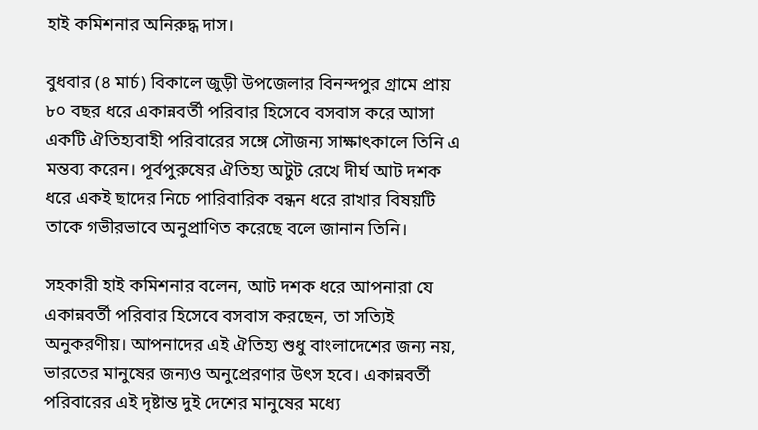হাই কমিশনার অনিরুদ্ধ দাস।

বুধবার (৪ মার্চ) বিকালে জুড়ী উপজেলার বিনন্দপুর গ্রামে প্রায় ৮০ বছর ধরে একান্নবর্তী পরিবার হিসেবে বসবাস করে আসা একটি ঐতিহ্যবাহী পরিবারের সঙ্গে সৌজন্য সাক্ষাৎকালে তিনি এ মন্তব্য করেন। পূর্বপুরুষের ঐতিহ্য অটুট রেখে দীর্ঘ আট দশক ধরে একই ছাদের নিচে পারিবারিক বন্ধন ধরে রাখার বিষয়টি তাকে গভীরভাবে অনুপ্রাণিত করেছে বলে জানান তিনি।

সহকারী হাই কমিশনার বলেন, আট দশক ধরে আপনারা যে একান্নবর্তী পরিবার হিসেবে বসবাস করছেন, তা সত্যিই অনুকরণীয়। আপনাদের এই ঐতিহ্য শুধু বাংলাদেশের জন্য নয়, ভারতের মানুষের জন্যও অনুপ্রেরণার উৎস হবে। একান্নবর্তী পরিবারের এই দৃষ্টান্ত দুই দেশের মানুষের মধ্যে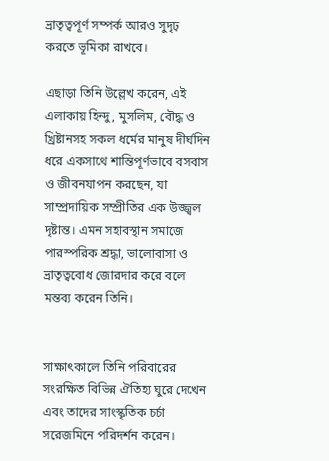ভ্রাতৃত্বপূর্ণ সম্পর্ক আরও সুদৃঢ় করতে ভূমিকা রাখবে।

এছাড়া তিনি উল্লেখ করেন, এই এলাকায় হিন্দু, মুসলিম, বৌদ্ধ ও খ্রিষ্টানসহ সকল ধর্মের মানুষ দীর্ঘদিন ধরে একসাথে শান্তিপূর্ণভাবে বসবাস ও জীবনযাপন করছেন, যা সাম্প্রদায়িক সম্প্রীতির এক উজ্জ্বল দৃষ্টান্ত। এমন সহাবস্থান সমাজে পারস্পরিক শ্রদ্ধা, ভালোবাসা ও ভ্রাতৃত্ববোধ জোরদার করে বলে মন্তব্য করেন তিনি।


সাক্ষাৎকালে তিনি পরিবারের সংরক্ষিত বিভিন্ন ঐতিহ্য ঘুরে দেখেন এবং তাদের সাংস্কৃতিক চর্চা সরেজমিনে পরিদর্শন করেন।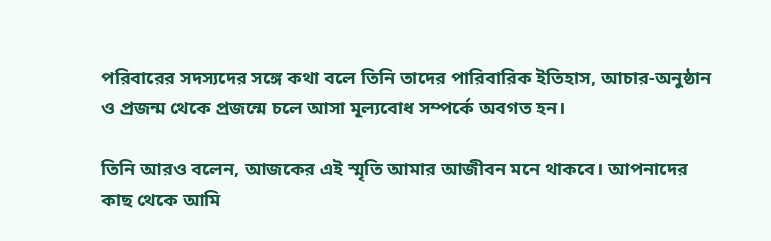পরিবারের সদস্যদের সঙ্গে কথা বলে তিনি তাদের পারিবারিক ইতিহাস, আচার-অনুষ্ঠান ও প্রজন্ম থেকে প্রজন্মে চলে আসা মূল্যবোধ সম্পর্কে অবগত হন।

তিনি আরও বলেন, আজকের এই স্মৃতি আমার আজীবন মনে থাকবে। আপনাদের কাছ থেকে আমি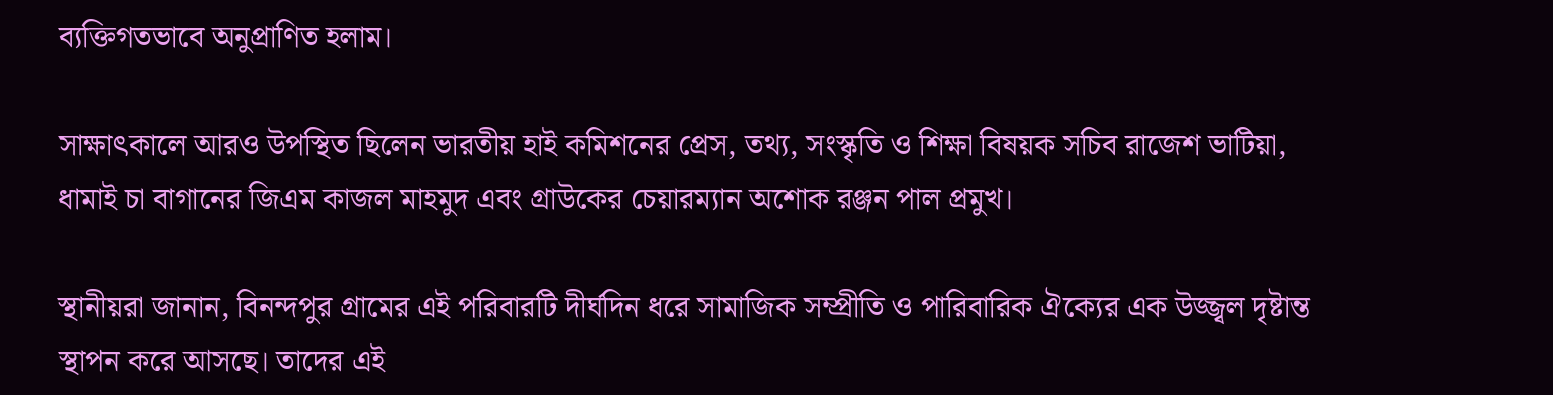ব্যক্তিগতভাবে অনুপ্রাণিত হলাম।

সাক্ষাৎকালে আরও উপস্থিত ছিলেন ভারতীয় হাই কমিশনের প্রেস, তথ্য, সংস্কৃতি ও শিক্ষা বিষয়ক সচিব রাজেশ ভাটিয়া, ধামাই চা বাগানের জিএম কাজল মাহমুদ এবং গ্রাউকের চেয়ারম্যান অশোক রঞ্জন পাল প্রমুখ।

স্থানীয়রা জানান, বিনন্দপুর গ্রামের এই পরিবারটি দীর্ঘদিন ধরে সামাজিক সম্প্রীতি ও পারিবারিক ঐক্যের এক উজ্জ্বল দৃষ্টান্ত স্থাপন করে আসছে। তাদের এই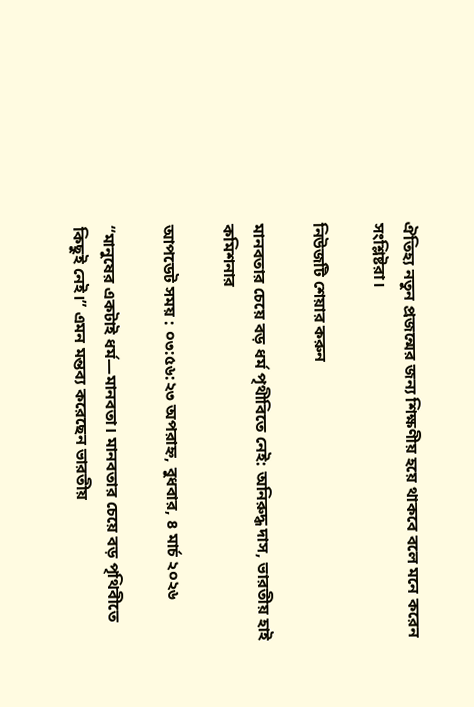ঐতিহ্য নতুন প্রজন্মের জন্য শিক্ষণীয় হয়ে থাকবে বলে মনে করেন সংশ্লিষ্টরা।

নিউজটি শেয়ার করুন

মানবতার চেয়ে বড় ধর্ম পৃথীবিতে নেই: অনিরুদ্ধ দাস, ভারতীয় হাই কমিশনার

আপডেট সময় : ০৩:৫৬:২৩ অপরাহ্ন, বুধবার, ৪ মার্চ ২০২৬

“মানুষের একটাই ধর্ম—মানবতা। মানবতার চেয়ে বড় পৃথিবীতে কিছুই নেই।” এমন মন্তব্য করেছেন ভারতীয়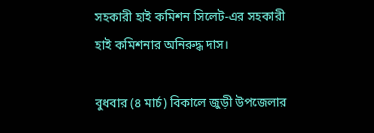সহকারী হাই কমিশন সিলেট-এর সহকারী হাই কমিশনার অনিরুদ্ধ দাস।

বুধবার (৪ মার্চ) বিকালে জুড়ী উপজেলার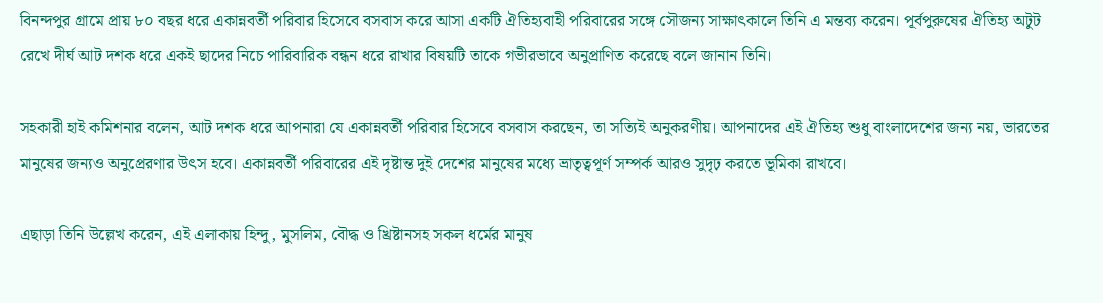বিনন্দপুর গ্রামে প্রায় ৮০ বছর ধরে একান্নবর্তী পরিবার হিসেবে বসবাস করে আসা একটি ঐতিহ্যবাহী পরিবারের সঙ্গে সৌজন্য সাক্ষাৎকালে তিনি এ মন্তব্য করেন। পূর্বপুরুষের ঐতিহ্য অটুট রেখে দীর্ঘ আট দশক ধরে একই ছাদের নিচে পারিবারিক বন্ধন ধরে রাখার বিষয়টি তাকে গভীরভাবে অনুপ্রাণিত করেছে বলে জানান তিনি।

সহকারী হাই কমিশনার বলেন, আট দশক ধরে আপনারা যে একান্নবর্তী পরিবার হিসেবে বসবাস করছেন, তা সত্যিই অনুকরণীয়। আপনাদের এই ঐতিহ্য শুধু বাংলাদেশের জন্য নয়, ভারতের মানুষের জন্যও অনুপ্রেরণার উৎস হবে। একান্নবর্তী পরিবারের এই দৃষ্টান্ত দুই দেশের মানুষের মধ্যে ভ্রাতৃত্বপূর্ণ সম্পর্ক আরও সুদৃঢ় করতে ভূমিকা রাখবে।

এছাড়া তিনি উল্লেখ করেন, এই এলাকায় হিন্দু, মুসলিম, বৌদ্ধ ও খ্রিষ্টানসহ সকল ধর্মের মানুষ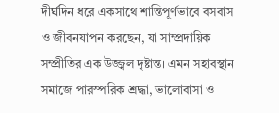দীর্ঘদিন ধরে একসাথে শান্তিপূর্ণভাবে বসবাস ও জীবনযাপন করছেন, যা সাম্প্রদায়িক সম্প্রীতির এক উজ্জ্বল দৃষ্টান্ত। এমন সহাবস্থান সমাজে পারস্পরিক শ্রদ্ধা, ভালোবাসা ও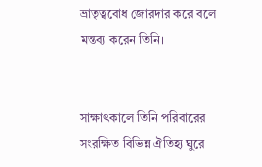ভ্রাতৃত্ববোধ জোরদার করে বলে মন্তব্য করেন তিনি।


সাক্ষাৎকালে তিনি পরিবারের সংরক্ষিত বিভিন্ন ঐতিহ্য ঘুরে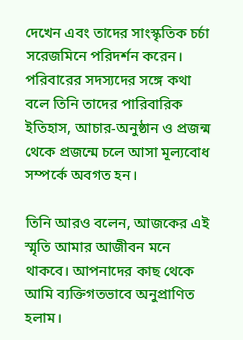দেখেন এবং তাদের সাংস্কৃতিক চর্চা সরেজমিনে পরিদর্শন করেন। পরিবারের সদস্যদের সঙ্গে কথা বলে তিনি তাদের পারিবারিক ইতিহাস, আচার-অনুষ্ঠান ও প্রজন্ম থেকে প্রজন্মে চলে আসা মূল্যবোধ সম্পর্কে অবগত হন।

তিনি আরও বলেন, আজকের এই স্মৃতি আমার আজীবন মনে থাকবে। আপনাদের কাছ থেকে আমি ব্যক্তিগতভাবে অনুপ্রাণিত হলাম।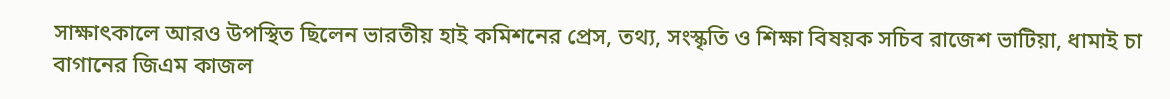সাক্ষাৎকালে আরও উপস্থিত ছিলেন ভারতীয় হাই কমিশনের প্রেস, তথ্য, সংস্কৃতি ও শিক্ষা বিষয়ক সচিব রাজেশ ভাটিয়া, ধামাই চা বাগানের জিএম কাজল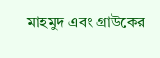মাহমুদ এবং গ্রাউকের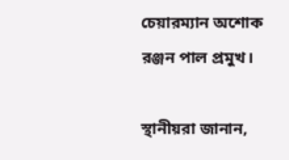চেয়ারম্যান অশোক রঞ্জন পাল প্রমুখ।

স্থানীয়রা জানান,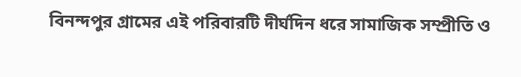বিনন্দপুর গ্রামের এই পরিবারটি দীর্ঘদিন ধরে সামাজিক সম্প্রীতি ও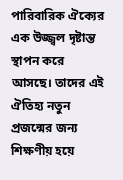পারিবারিক ঐক্যের এক উজ্জ্বল দৃষ্টান্ত স্থাপন করে আসছে। তাদের এই ঐতিহ্য নতুন প্রজন্মের জন্য শিক্ষণীয় হয়ে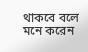থাকবে বলে মনে করেন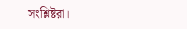সংশ্লিষ্টরা।